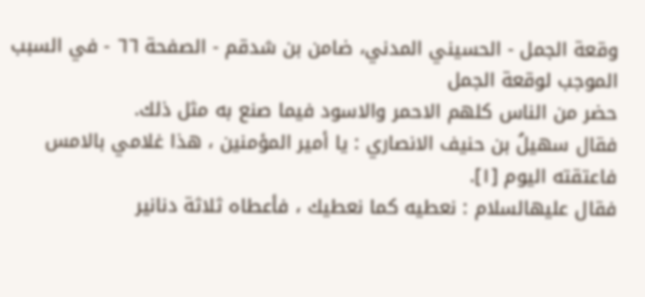وقعة الجمل - الحسيني المدني، ضامن بن شدقم - الصفحة ٦٦ - في السبب الموجب لوقعة الجمل
حضر من الناس كلهم الاحمر والاسود فيما صنع به مثل ذلك.
فقال سهيلُ بن حنيف الانصاري : يا أمير المؤمنين ، هذا غلامي بالامس فاعتقته اليوم [١].
فقال عليهالسلام : نعطيه كما نعطيك ، فأعطاه ثلاثة دنانير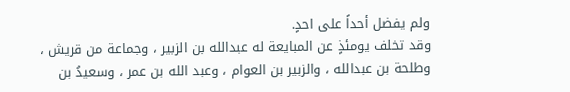ولم يفضل أحداً على احدٍ.
وقد تخلف يومئذٍ عن المبايعة له عبدالله بن الزبير ، وجماعة من قريش ، وطلحة بن عبدالله ، والزبير بن العوام ، وعبد الله بن عمر ، وسعيدُ بن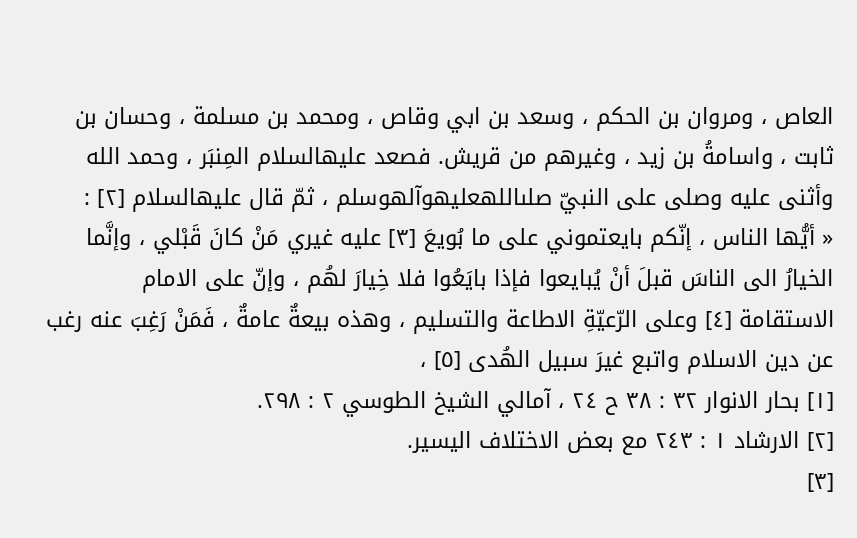العاص ، ومروان بن الحكم ، وسعد بن ابي وقاص ، ومحمد بن مسلمة ، وحسان بن ثابت ، واسامةُ بن زيد ، وغيرهم من قريش. فصعد عليهالسلام المِنبَر ، وحمد الله وأثنى عليه وصلى على النبيّ صلىاللهعليهوآلهوسلم ، ثمّ قال عليهالسلام [٢] :
« أيُّها الناس ، إنّكم بايعتموني على ما بُويعَ [٣] عليه غيري مَنْ كانَ قَبْلي ، وإنَّما الخيارُ الى الناسَ قبلَ أنْ يُبايعوا فإذا بايَعُوا فلا خِيارَ لهُم ، وإنّ على الامام الاستقامة [٤] وعلى الرّعيّةِ الاطاعة والتسليم ، وهذه بيعةٌ عامةٌ ، فَمَنْ رَغِبَ عنه رغب عن دين الاسلام واتبع غيرَ سبيل الهُدى [٥] ،
[١] بحار الانوار ٣٢ : ٣٨ ح ٢٤ ، آمالي الشيخ الطوسي ٢ : ٢٩٨.
[٢] الارشاد ١ : ٢٤٣ مع بعض الاختلاف اليسير.
[٣]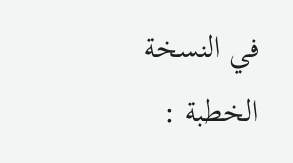في النسخة الخطبة :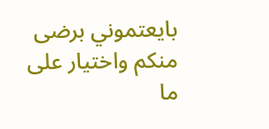بايعتموني برضى منكم واختيار على ما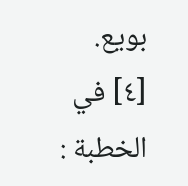بويع.
[٤] في الخطبة :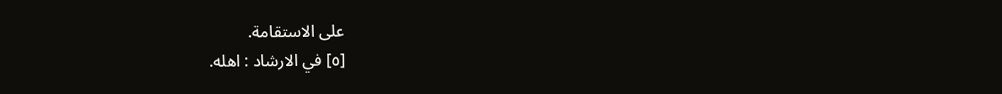على الاستقامة.
[٥] في الارشاد : اهله.